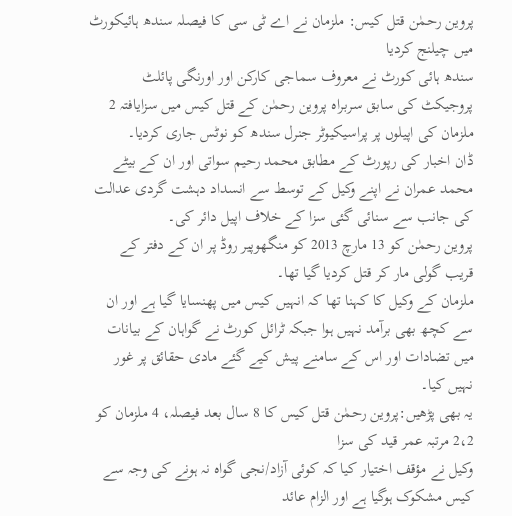پروین رحمٰن قتل کیس: ملزمان نے اے ٹی سی کا فیصلہ سندھ ہائیکورٹ میں چیلنج کردیا
سندھ ہائی کورٹ نے معروف سماجی کارکن اور اورنگی پائلٹ پروجیکٹ کی سابق سربراہ پروین رحمٰن کے قتل کیس میں سزایافتہ 2 ملزمان کی اپیلوں پر پراسیکیوٹر جنرل سندھ کو نوٹس جاری کردیا۔
ڈان اخبار کی رپورٹ کے مطابق محمد رحیم سواتی اور ان کے بیٹے محمد عمران نے اپنے وکیل کے توسط سے انسداد دہشت گردی عدالت کی جانب سے سنائی گئی سزا کے خلاف اپیل دائر کی۔
پروین رحمٰن کو 13 مارچ 2013 کو منگھوپیر روڈ پر ان کے دفتر کے قریب گولی مار کر قتل کردیا گیا تھا۔
ملزمان کے وکیل کا کہنا تھا کہ انہیں کیس میں پھنسایا گیا ہے اور ان سے کچھ بھی برآمد نہیں ہوا جبکہ ٹرائل کورٹ نے گواہان کے بیانات میں تضادات اور اس کے سامنے پیش کیے گئے مادی حقائق پر غور نہیں کیا۔
یہ بھی پڑھیں:پروین رحمٰن قتل کیس کا 8 سال بعد فیصلہ، 4 ملزمان کو 2،2 مرتبہ عمر قید کی سزا
وکیل نے مؤقف اختیار کیا کہ کوئی آزاد/نجی گواہ نہ ہونے کی وجہ سے کیس مشکوک ہوگیا ہے اور الزام عائد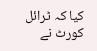کیا کہ ٹرائل کورٹ نے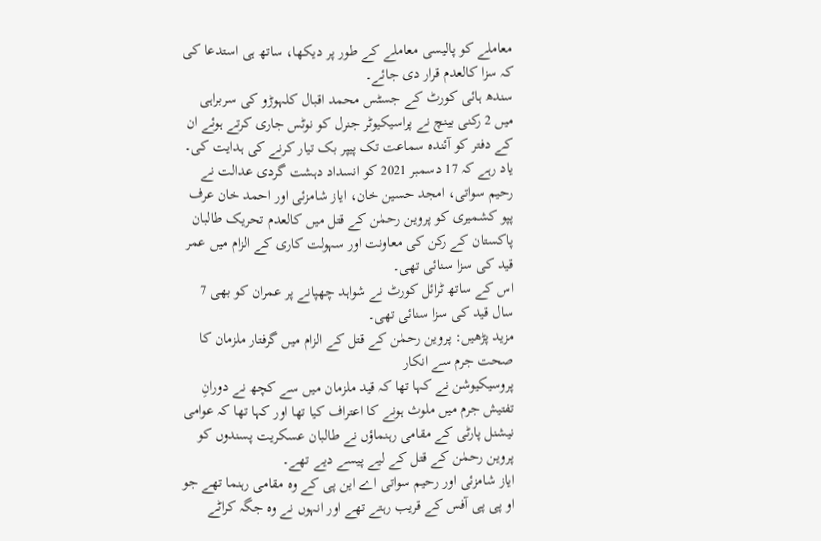معاملے کو پالیسی معاملے کے طور پر دیکھا، ساتھ ہی استدعا کی کہ سزا کالعدم قرار دی جائے۔
سندھ ہائی کورٹ کے جسٹس محمد اقبال کلہوڑو کی سربراہی میں 2 رکنی بینچ نے پراسیکیوٹر جنرل کو نوٹس جاری کرتے ہوئے ان کے دفتر کو آئندہ سماعت تک پیپر بک تیار کرنے کی ہدایت کی۔
یاد رہے کہ 17 دسمبر 2021 کو انسداد دہشت گردی عدالت نے رحیم سواتی، امجد حسین خان، ایاز شامزئی اور احمد خان عرف پپو کشمیری کو پروین رحمٰن کے قتل میں کالعدم تحریک طالبان پاکستان کے رکن کی معاونت اور سہولت کاری کے الزام میں عمر قید کی سزا سنائی تھی۔
اس کے ساتھ ٹرائل کورٹ نے شواہد چھپانے پر عمران کو بھی 7 سال قید کی سزا سنائی تھی۔
مزید پڑھیں: پروین رحمٰن کے قتل کے الزام میں گرفتار ملزمان کا صحت جرم سے انکار
پروسیکیوشن نے کہا تھا کہ قید ملزمان میں سے کچھ نے دورانِ تفتیش جرم میں ملوث ہونے کا اعتراف کیا تھا اور کہا تھا کہ عوامی نیشنل پارٹی کے مقامی رہنماؤں نے طالبان عسکریت پسندوں کو پروین رحمٰن کے قتل کے لیے پیسے دیے تھے۔
ایاز شامزئی اور رحیم سواتی اے این پی کے وہ مقامی رہنما تھے جو او پی پی آفس کے قریب رہتے تھے اور انہوں نے وہ جگہ کراٹے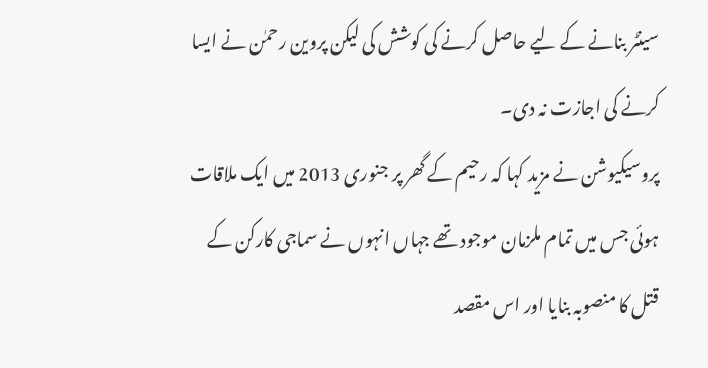سینٹر بنانے کے لیے حاصل کرنے کی کوشش کی لیکن پروین رحمٰن نے ایسا کرنے کی اجازت نہ دی۔
پروسیکیوشن نے مزید کہا کہ رحیم کے گھر پر جنوری 2013 میں ایک ملاقات ہوئی جس میں تمام ملزمان موجود تھے جہاں انہوں نے سماجی کارکن کے قتل کا منصوبہ بنایا اور اس مقصد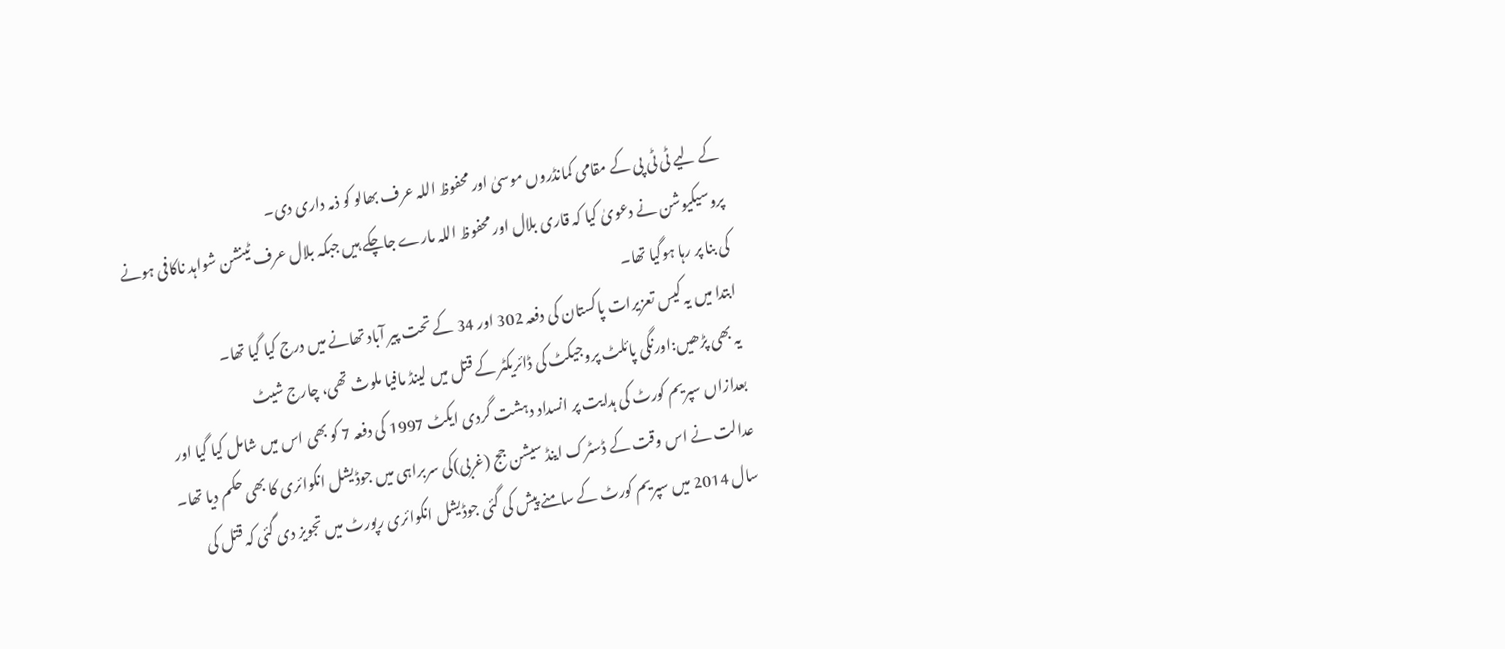کے لیے ٹی ٹی پی کے مقامی کمانڈروں موسیٰ اور محفوظ اللہ عرف بھالو کو ذمہ داری دی۔
پروسیکیوشن نے دعویٰ کیا کہ قاری بلال اور محفوظ اللہ مارے جاچکے ہیں جبکہ بلال عرف ٹینشن شواہد ناکافی ہونے کی بنا پر رہا ہوگیا تھا۔
ابتدا میں یہ کیس تعزیرات پاکستان کی دفعہ 302 اور 34 کے تحت پیر آباد تھانے میں درج کیا گیا تھا۔
یہ بھی پڑھیں:اورنگی پائلٹ پروجیکٹ کی ڈائریکٹر کے قتل میں لینڈ مافیا ملوث تھی، چارج شیٹ
بعدازاں سپریم کورٹ کی ہدایت پر انسداد دہشت گردی ایکٹ 1997 کی دفعہ 7 کو بھی اس میں شامل کیا گیا اور عدالت نے اس وقت کے ڈسٹرک اینڈ سیشن جج (غربی)کی سربراہی میں جوڈیشل انکوائری کا بھی حکم دیا تھا۔
سال 2014 میں سپریم کورٹ کے سامنے پیش کی گئی جوڈیشل انکوائری رپورٹ میں تجویز دی گئی کہ قتل کی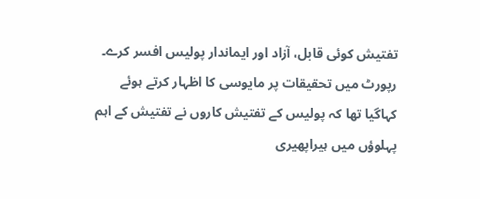تفتیش کوئی قابل، آزاد اور ایماندار پولیس افسر کرے۔
رپورٹ میں تحقیقات پر مایوسی کا اظہار کرتے ہوئے کہاگیا تھا کہ پولیس کے تفتیش کاروں نے تفتیش کے اہم پہلوؤں میں ہیراپھیری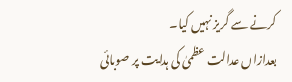کرنے سے گریز نہیں کیا۔
بعدازاں عدالت عظمیٰ کی ہدایت پر صوبائی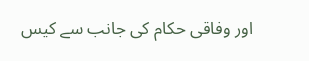اور وفاقی حکام کی جانب سے کیس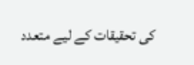کی تحقیقات کے لیے متعدد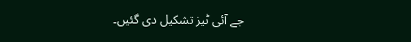جے آئی ٹیز تشکیل دی گئیں۔